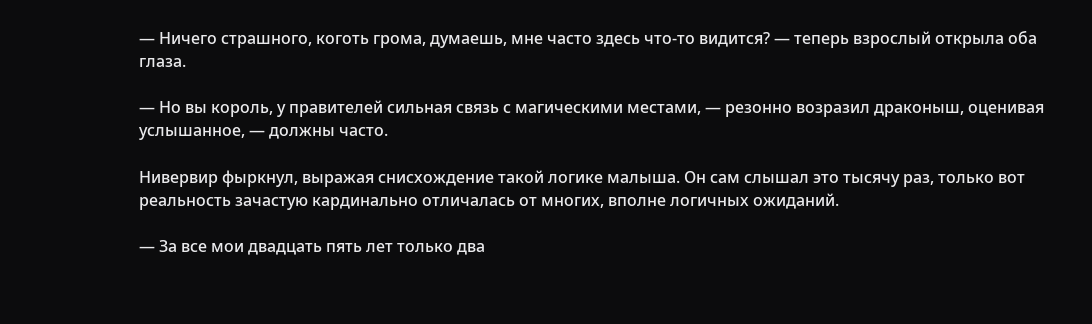— Ничего страшного, коготь грома, думаешь, мне часто здесь что-то видится? — теперь взрослый открыла оба глаза.

— Но вы король, у правителей сильная связь с магическими местами, — резонно возразил драконыш, оценивая услышанное, — должны часто.

Нивервир фыркнул, выражая снисхождение такой логике малыша. Он сам слышал это тысячу раз, только вот реальность зачастую кардинально отличалась от многих, вполне логичных ожиданий.

— За все мои двадцать пять лет только два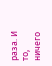раза. И то, ничего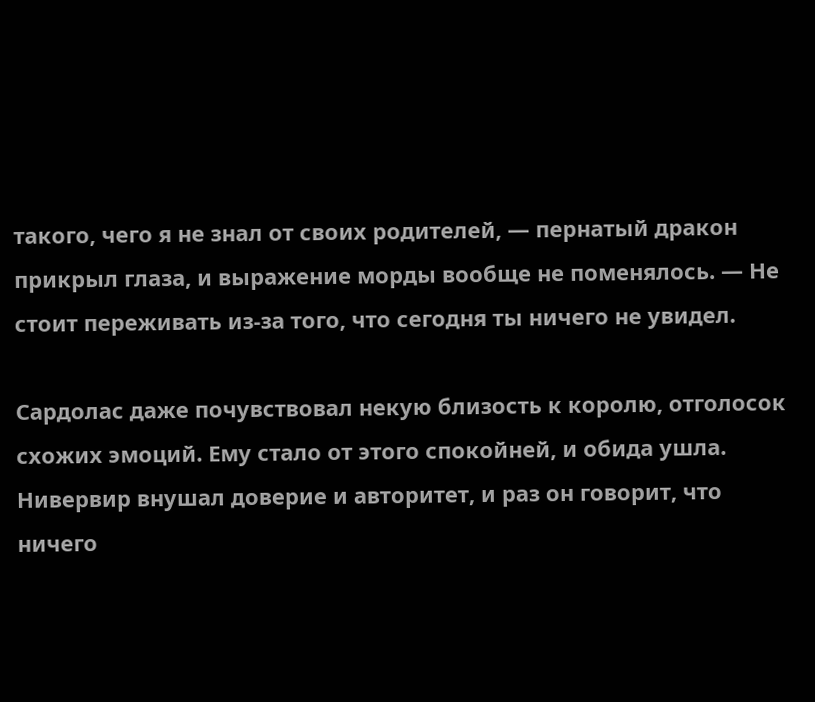такого, чего я не знал от своих родителей, — пернатый дракон прикрыл глаза, и выражение морды вообще не поменялось. — Не стоит переживать из-за того, что сегодня ты ничего не увидел.

Сардолас даже почувствовал некую близость к королю, отголосок схожих эмоций. Ему стало от этого спокойней, и обида ушла. Нивервир внушал доверие и авторитет, и раз он говорит, что ничего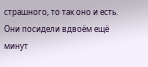страшного, то так оно и есть. Они посидели вдвоём ещё минут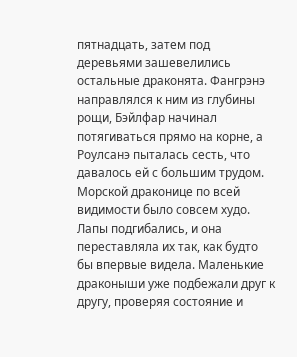пятнадцать, затем под деревьями зашевелились остальные драконята. Фангрэнэ направлялся к ним из глубины рощи, Бэйлфар начинал потягиваться прямо на корне, а Роулсанэ пыталась сесть, что давалось ей с большим трудом. Морской драконице по всей видимости было совсем худо. Лапы подгибались, и она переставляла их так, как будто бы впервые видела. Маленькие драконыши уже подбежали друг к другу, проверяя состояние и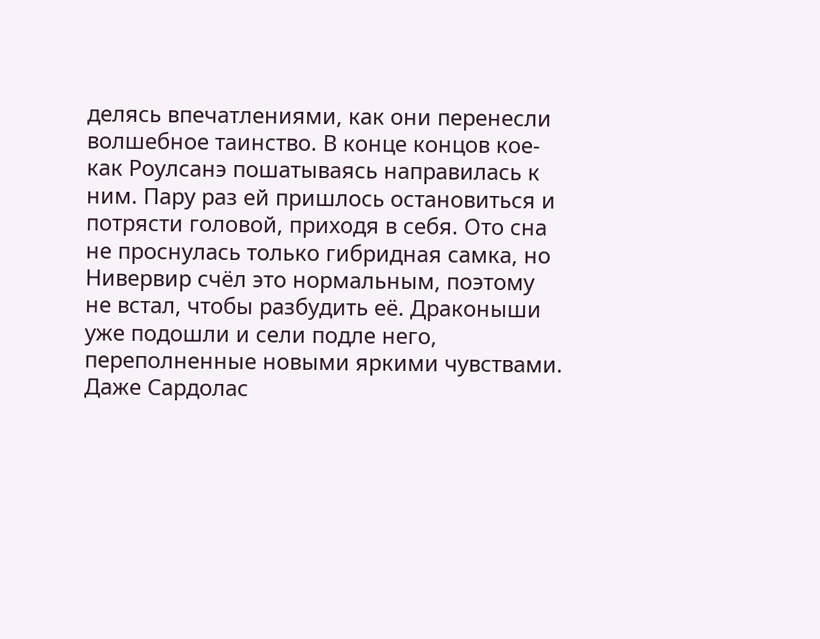делясь впечатлениями, как они перенесли волшебное таинство. В конце концов кое-как Роулсанэ пошатываясь направилась к ним. Пару раз ей пришлось остановиться и потрясти головой, приходя в себя. Ото сна не проснулась только гибридная самка, но Нивервир счёл это нормальным, поэтому не встал, чтобы разбудить её. Драконыши уже подошли и сели подле него, переполненные новыми яркими чувствами. Даже Сардолас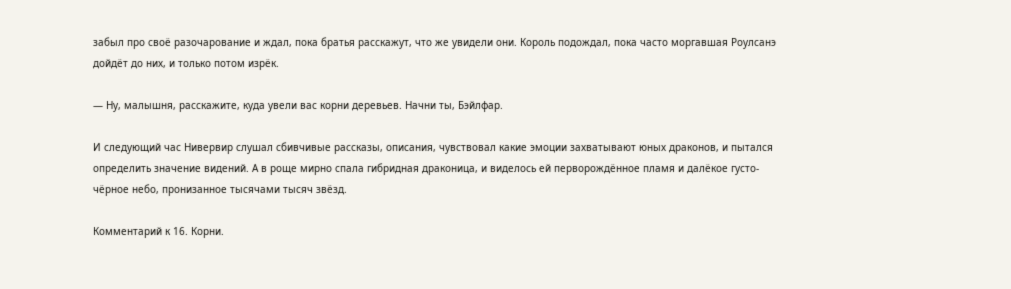забыл про своё разочарование и ждал, пока братья расскажут, что же увидели они. Король подождал, пока часто моргавшая Роулсанэ дойдёт до них, и только потом изрёк.

— Ну, малышня, расскажите, куда увели вас корни деревьев. Начни ты, Бэйлфар.

И следующий час Нивервир слушал сбивчивые рассказы, описания, чувствовал какие эмоции захватывают юных драконов, и пытался определить значение видений. А в роще мирно спала гибридная драконица, и виделось ей перворождённое пламя и далёкое густо-чёрное небо, пронизанное тысячами тысяч звёзд.

Комментарий к 16. Корни.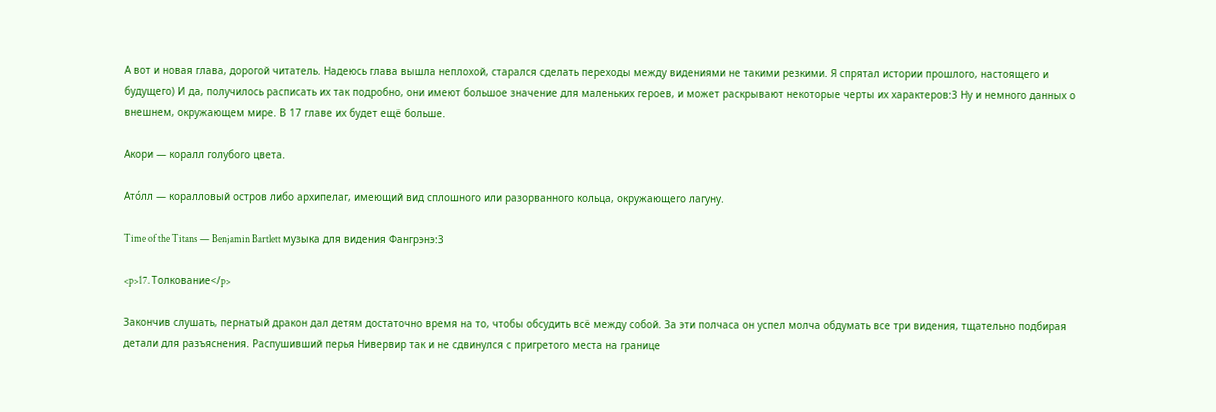А вот и новая глава, дорогой читатель. Надеюсь глава вышла неплохой, старался сделать переходы между видениями не такими резкими. Я спрятал истории прошлого, настоящего и будущего) И да, получилось расписать их так подробно, они имеют большое значение для маленьких героев, и может раскрывают некоторые черты их характеров:3 Ну и немного данных о внешнем, окружающем мире. В 17 главе их будет ещё больше.

Акори — коралл голубого цвета.

Ато́лл — коралловый остров либо архипелаг, имеющий вид сплошного или разорванного кольца, окружающего лагуну.

Time of the Titans — Benjamin Bartlett музыка для видения Фангрэнэ:3

<p>17. Толкование</p>

Закончив слушать, пернатый дракон дал детям достаточно время на то, чтобы обсудить всё между собой. За эти полчаса он успел молча обдумать все три видения, тщательно подбирая детали для разъяснения. Распушивший перья Нивервир так и не сдвинулся с пригретого места на границе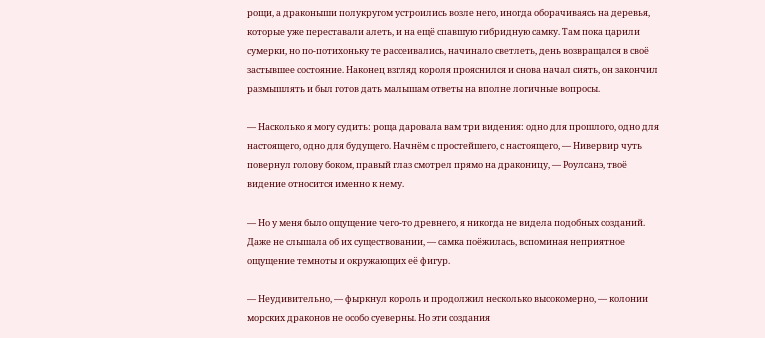рощи, а драконыши полукругом устроились возле него, иногда оборачиваясь на деревья, которые уже переставали алеть, и на ещё спавшую гибридную самку. Там пока царили сумерки, но по-потихоньку те рассеивались, начинало светлеть, день возвращался в своё застывшее состояние. Наконец взгляд короля прояснился и снова начал сиять, он закончил размышлять и был готов дать малышам ответы на вполне логичные вопросы.

— Насколько я могу судить: роща даровала вам три видения: одно для прошлого, одно для настоящего, одно для будущего. Начнём с простейшего, с настоящего, — Нивервир чуть повернул голову боком, правый глаз смотрел прямо на драконицу, — Роулсанэ, твоё видение относится именно к нему.

— Но у меня было ощущение чего-то древнего, я никогда не видела подобных созданий. Даже не слышала об их существовании, — самка поёжилась, вспоминая неприятное ощущение темноты и окружающих её фигур.

— Неудивительно, — фыркнул король и продолжил несколько высокомерно, — колонии морских драконов не особо суеверны. Но эти создания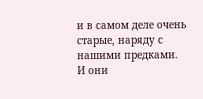и в самом деле очень старые, наряду с нашими предками. И они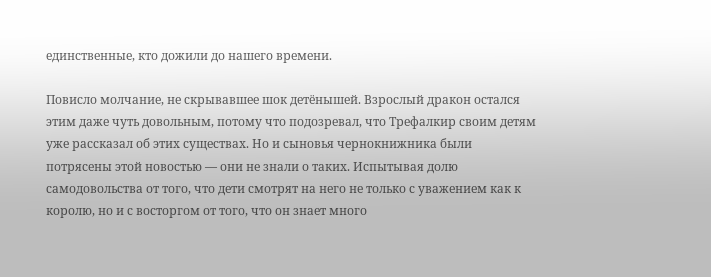единственные, кто дожили до нашего времени.

Повисло молчание, не скрывавшее шок детёнышей. Взрослый дракон остался этим даже чуть довольным, потому что подозревал, что Трефалкир своим детям уже рассказал об этих существах. Но и сыновья чернокнижника были потрясены этой новостью — они не знали о таких. Испытывая долю самодовольства от того, что дети смотрят на него не только с уважением как к королю, но и с восторгом от того, что он знает много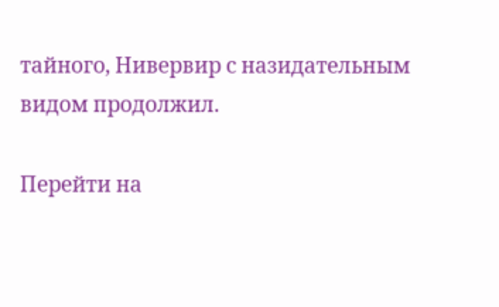тайного, Нивервир с назидательным видом продолжил.

Перейти на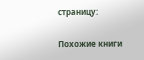страницу:

Похожие книги